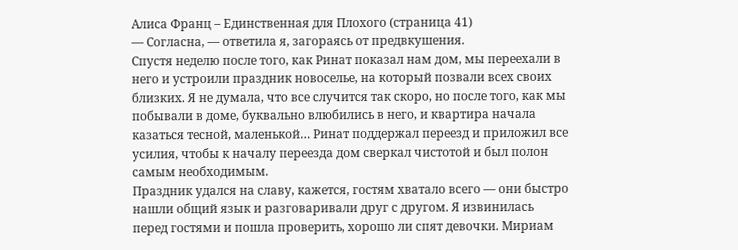Алиса Франц – Единственная для Плохого (страница 41)
— Согласна, — ответила я, загораясь от предвкушения.
Спустя неделю после того, как Ринат показал нам дом, мы переехали в него и устроили праздник новоселье, на который позвали всех своих близких. Я не думала, что все случится так скоро, но после того, как мы побывали в доме, буквально влюбились в него, и квартира начала казаться тесной, маленькой… Ринат поддержал переезд и приложил все усилия, чтобы к началу переезда дом сверкал чистотой и был полон самым необходимым.
Праздник удался на славу, кажется, гостям хватало всего — они быстро нашли общий язык и разговаривали друг с другом. Я извинилась перед гостями и пошла проверить, хорошо ли спят девочки. Мириам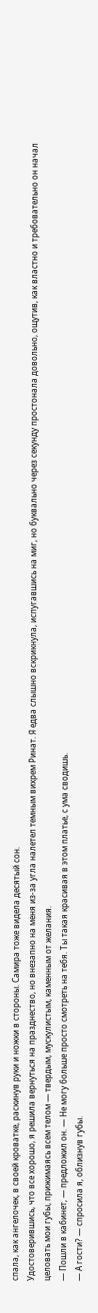спала, как ангелочек, в своей кроватке, раскинув руки и ножки в стороны. Самира тоже видела десятый сон.
Удостоверившись, что все хорошо, я решила вернуться на празднество, но внезапно на меня из-за угла налетел темным вихрем Ринат. Я едва слышно вскрикнула, испугавшись на миг, но буквально через секунду простонала довольно, ощутив, как властно и требовательно он начал целовать мои губы, прижимаясь всем телом — твердым, мускулистым, каменным от желания.
— Пошли в кабинет, — предложил он. — Не могу больше просто смотреть на тебя. Ты такая красивая в этом платье, с ума сводишь.
— А гости? — спросила я, облизнув губы.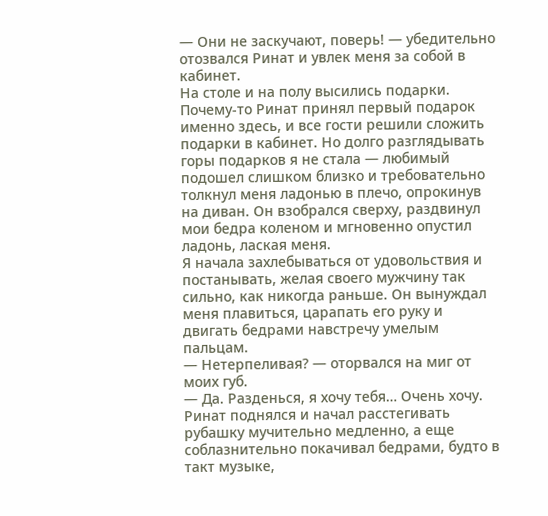— Они не заскучают, поверь! — убедительно отозвался Ринат и увлек меня за собой в кабинет.
На столе и на полу высились подарки. Почему-то Ринат принял первый подарок именно здесь, и все гости решили сложить подарки в кабинет. Но долго разглядывать горы подарков я не стала — любимый подошел слишком близко и требовательно толкнул меня ладонью в плечо, опрокинув на диван. Он взобрался сверху, раздвинул мои бедра коленом и мгновенно опустил ладонь, лаская меня.
Я начала захлебываться от удовольствия и постанывать, желая своего мужчину так сильно, как никогда раньше. Он вынуждал меня плавиться, царапать его руку и двигать бедрами навстречу умелым пальцам.
— Нетерпеливая? — оторвался на миг от моих губ.
— Да. Разденься, я хочу тебя… Очень хочу.
Ринат поднялся и начал расстегивать рубашку мучительно медленно, а еще соблазнительно покачивал бедрами, будто в такт музыке,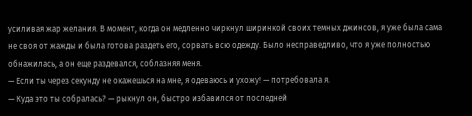усиливая жар желания. В момент, когда он медленно чиркнул ширинкой своих темных джинсов, я уже была сама не своя от жажды и была готова раздеть его, сорвать всю одежду. Было несправедливо, что я уже полностью обнажилась, а он еще раздевался, соблазняя меня.
— Если ты через секунду не окажешься на мне, я одеваюсь и ухожу! — потребовала я.
— Куда это ты собралась? — рыкнул он, быстро избавился от последней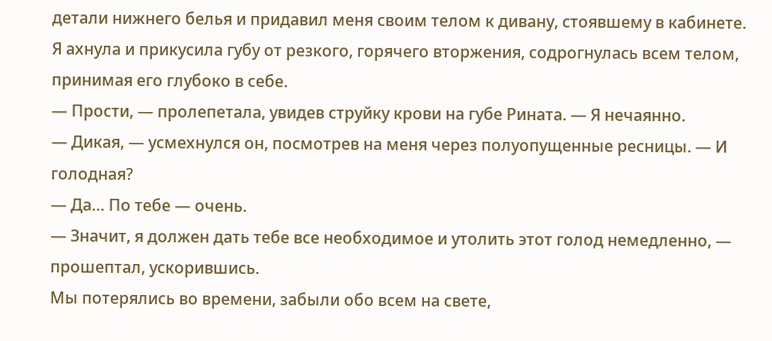детали нижнего белья и придавил меня своим телом к дивану, стоявшему в кабинете.
Я ахнула и прикусила губу от резкого, горячего вторжения, содрогнулась всем телом, принимая его глубоко в себе.
— Прости, — пролепетала, увидев струйку крови на губе Рината. — Я нечаянно.
— Дикая, — усмехнулся он, посмотрев на меня через полуопущенные ресницы. — И голодная?
— Да… По тебе — очень.
— Значит, я должен дать тебе все необходимое и утолить этот голод немедленно, — прошептал, ускорившись.
Мы потерялись во времени, забыли обо всем на свете,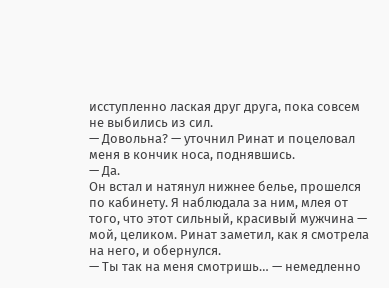исступленно лаская друг друга, пока совсем не выбились из сил.
— Довольна? — уточнил Ринат и поцеловал меня в кончик носа, поднявшись.
— Да.
Он встал и натянул нижнее белье, прошелся по кабинету. Я наблюдала за ним, млея от того, что этот сильный, красивый мужчина — мой, целиком. Ринат заметил, как я смотрела на него, и обернулся.
— Ты так на меня смотришь… — немедленно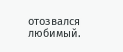отозвался любимый.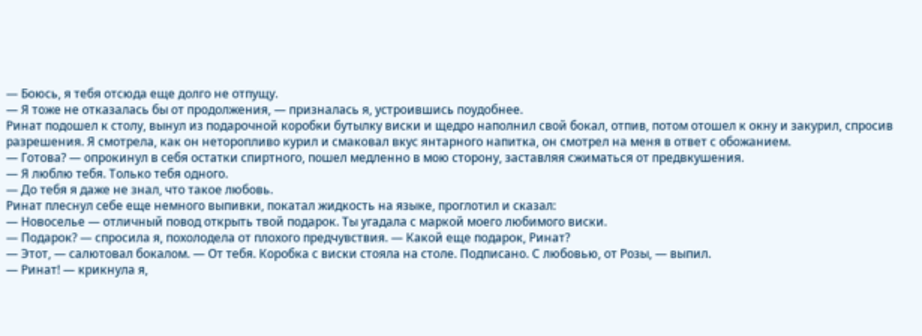— Боюсь, я тебя отсюда еще долго не отпущу.
— Я тоже не отказалась бы от продолжения, — призналась я, устроившись поудобнее.
Ринат подошел к столу, вынул из подарочной коробки бутылку виски и щедро наполнил свой бокал, отпив, потом отошел к окну и закурил, спросив разрешения. Я смотрела, как он неторопливо курил и смаковал вкус янтарного напитка, он смотрел на меня в ответ с обожанием.
— Готова? — опрокинул в себя остатки спиртного, пошел медленно в мою сторону, заставляя сжиматься от предвкушения.
— Я люблю тебя. Только тебя одного.
— До тебя я даже не знал, что такое любовь.
Ринат плеснул себе еще немного выпивки, покатал жидкость на языке, проглотил и сказал:
— Новоселье — отличный повод открыть твой подарок. Ты угадала с маркой моего любимого виски.
— Подарок? — спросила я, похолодела от плохого предчувствия. — Какой еще подарок, Ринат?
— Этот, — салютовал бокалом. — От тебя. Коробка с виски стояла на столе. Подписано. С любовью, от Розы, — выпил.
— Ринат! — крикнула я,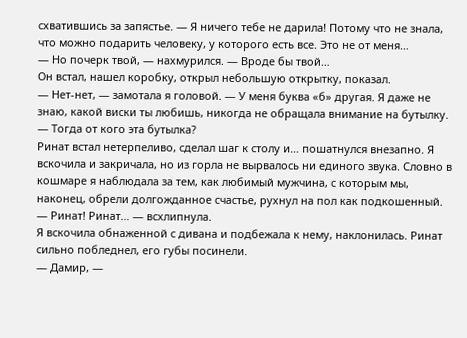схватившись за запястье. — Я ничего тебе не дарила! Потому что не знала, что можно подарить человеку, у которого есть все. Это не от меня…
— Но почерк твой, — нахмурился. — Вроде бы твой…
Он встал, нашел коробку, открыл небольшую открытку, показал.
— Нет-нет, — замотала я головой. — У меня буква «б» другая. Я даже не знаю, какой виски ты любишь, никогда не обращала внимание на бутылку.
— Тогда от кого эта бутылка?
Ринат встал нетерпеливо, сделал шаг к столу и… пошатнулся внезапно. Я вскочила и закричала, но из горла не вырвалось ни единого звука. Словно в кошмаре я наблюдала за тем, как любимый мужчина, с которым мы, наконец, обрели долгожданное счастье, рухнул на пол как подкошенный.
— Ринат! Ринат… — всхлипнула.
Я вскочила обнаженной с дивана и подбежала к нему, наклонилась. Ринат сильно побледнел, его губы посинели.
— Дамир, —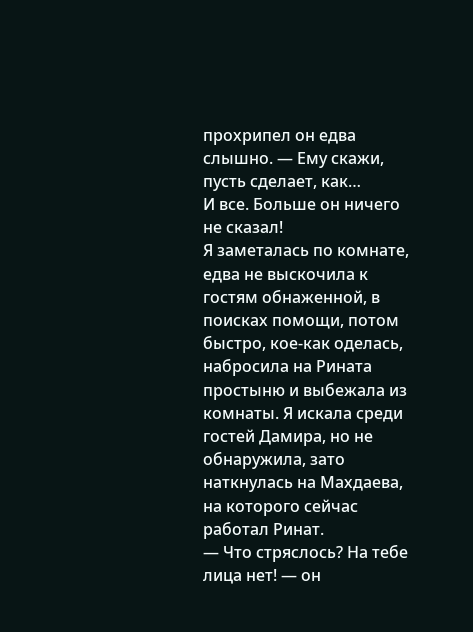прохрипел он едва слышно. — Ему скажи, пусть сделает, как…
И все. Больше он ничего не сказал!
Я заметалась по комнате, едва не выскочила к гостям обнаженной, в поисках помощи, потом быстро, кое-как оделась, набросила на Рината простыню и выбежала из комнаты. Я искала среди гостей Дамира, но не обнаружила, зато наткнулась на Махдаева, на которого сейчас работал Ринат.
— Что стряслось? На тебе лица нет! — он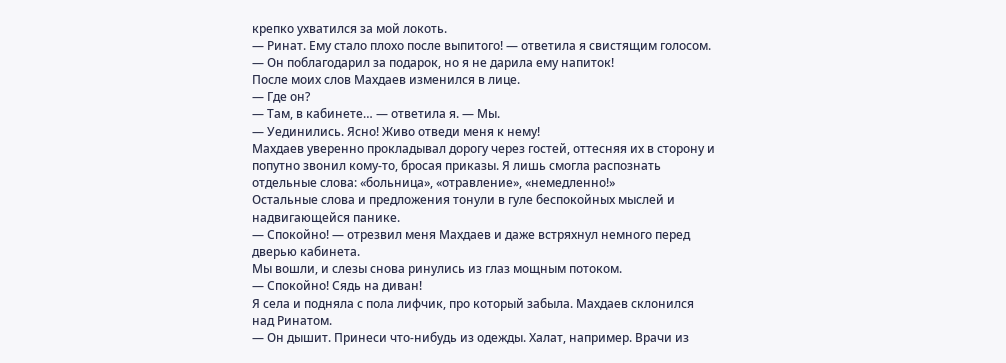крепко ухватился за мой локоть.
— Ринат. Ему стало плохо после выпитого! — ответила я свистящим голосом. — Он поблагодарил за подарок, но я не дарила ему напиток!
После моих слов Махдаев изменился в лице.
— Где он?
— Там, в кабинете… — ответила я. — Мы.
— Уединились. Ясно! Живо отведи меня к нему!
Махдаев уверенно прокладывал дорогу через гостей, оттесняя их в сторону и попутно звонил кому-то, бросая приказы. Я лишь смогла распознать отдельные слова: «больница», «отравление», «немедленно!»
Остальные слова и предложения тонули в гуле беспокойных мыслей и надвигающейся панике.
— Спокойно! — отрезвил меня Махдаев и даже встряхнул немного перед дверью кабинета.
Мы вошли, и слезы снова ринулись из глаз мощным потоком.
— Спокойно! Сядь на диван!
Я села и подняла с пола лифчик, про который забыла. Махдаев склонился над Ринатом.
— Он дышит. Принеси что-нибудь из одежды. Халат, например. Врачи из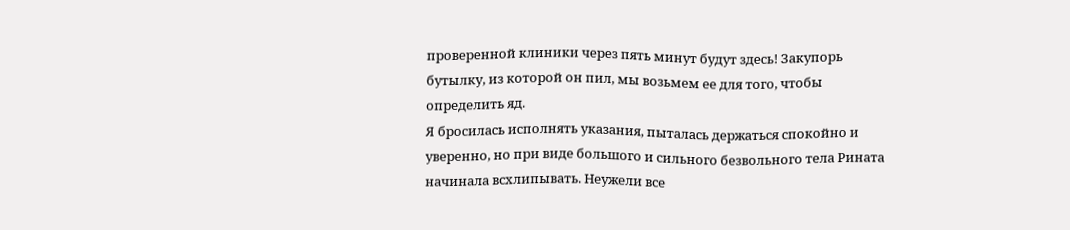проверенной клиники через пять минут будут здесь! Закупорь бутылку, из которой он пил, мы возьмем ее для того, чтобы определить яд.
Я бросилась исполнять указания, пыталась держаться спокойно и уверенно, но при виде большого и сильного безвольного тела Рината начинала всхлипывать. Неужели все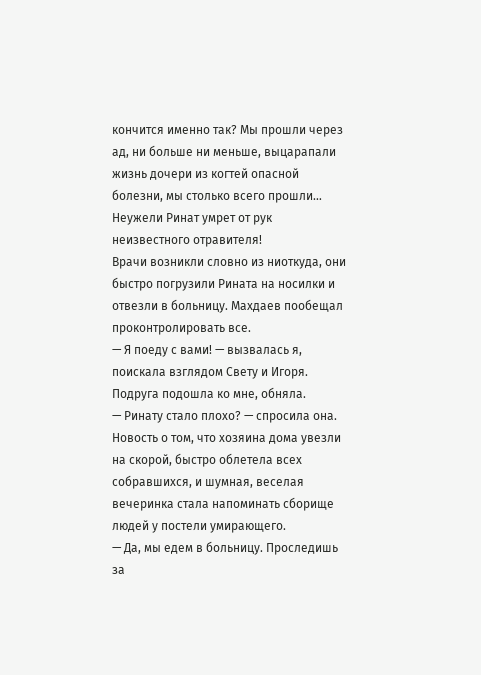кончится именно так? Мы прошли через ад, ни больше ни меньше, выцарапали жизнь дочери из когтей опасной болезни, мы столько всего прошли… Неужели Ринат умрет от рук неизвестного отравителя!
Врачи возникли словно из ниоткуда, они быстро погрузили Рината на носилки и отвезли в больницу. Махдаев пообещал проконтролировать все.
— Я поеду с вами! — вызвалась я, поискала взглядом Свету и Игоря. Подруга подошла ко мне, обняла.
— Ринату стало плохо? — спросила она.
Новость о том, что хозяина дома увезли на скорой, быстро облетела всех собравшихся, и шумная, веселая вечеринка стала напоминать сборище людей у постели умирающего.
— Да, мы едем в больницу. Проследишь за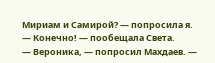Мириам и Самирой? — попросила я.
— Конечно! — пообещала Света.
— Вероника, — попросил Махдаев. —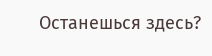Останешься здесь?